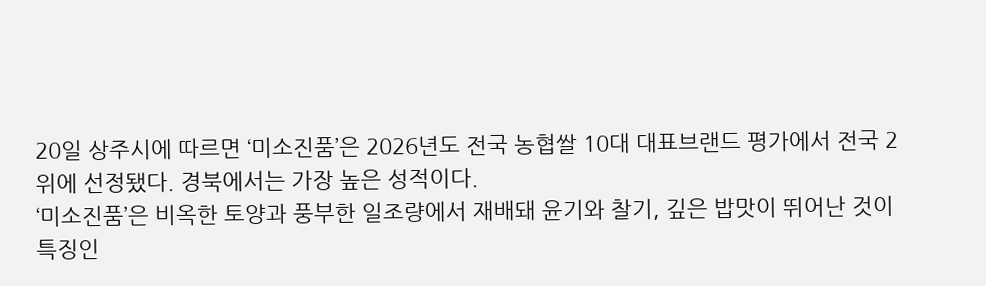20일 상주시에 따르면 ‘미소진품’은 2026년도 전국 농협쌀 10대 대표브랜드 평가에서 전국 2위에 선정됐다. 경북에서는 가장 높은 성적이다.
‘미소진품’은 비옥한 토양과 풍부한 일조량에서 재배돼 윤기와 찰기, 깊은 밥맛이 뛰어난 것이 특징인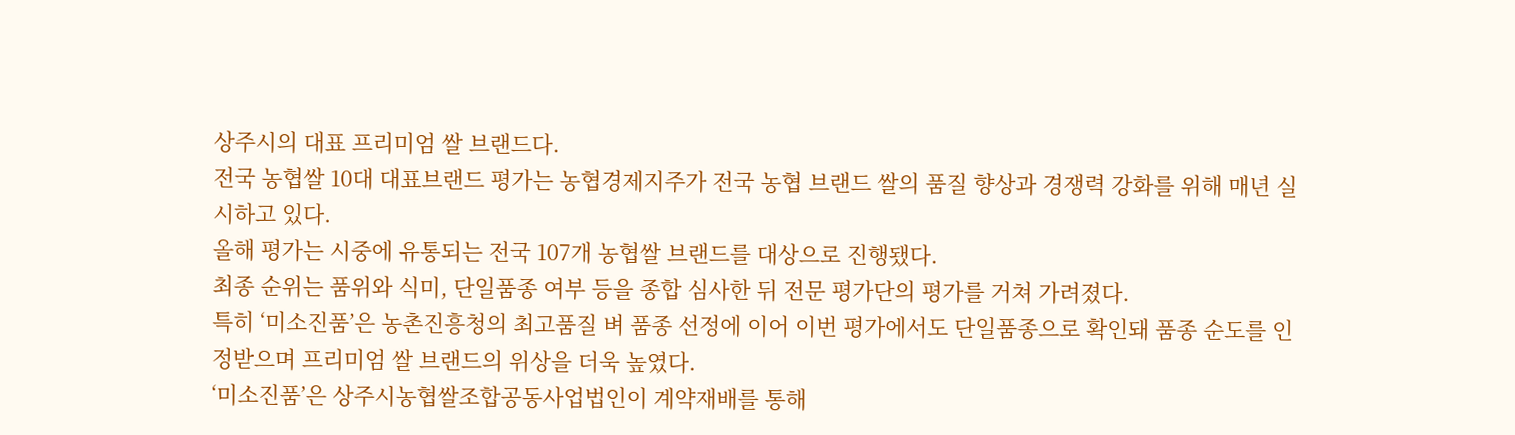상주시의 대표 프리미엄 쌀 브랜드다.
전국 농협쌀 10대 대표브랜드 평가는 농협경제지주가 전국 농협 브랜드 쌀의 품질 향상과 경쟁력 강화를 위해 매년 실시하고 있다.
올해 평가는 시중에 유통되는 전국 107개 농협쌀 브랜드를 대상으로 진행됐다.
최종 순위는 품위와 식미, 단일품종 여부 등을 종합 심사한 뒤 전문 평가단의 평가를 거쳐 가려졌다.
특히 ‘미소진품’은 농촌진흥청의 최고품질 벼 품종 선정에 이어 이번 평가에서도 단일품종으로 확인돼 품종 순도를 인정받으며 프리미엄 쌀 브랜드의 위상을 더욱 높였다.
‘미소진품’은 상주시농협쌀조합공동사업법인이 계약재배를 통해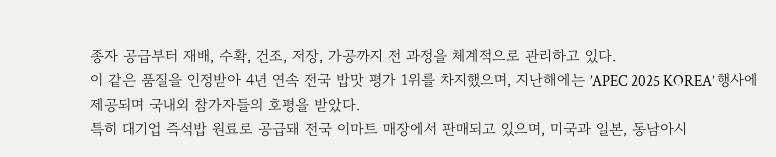종자 공급부터 재배, 수확, 건조, 저장, 가공까지 전 과정을 체계적으로 관리하고 있다.
이 같은 품질을 인정받아 4년 연속 전국 밥맛 평가 1위를 차지했으며, 지난해에는 ’APEC 2025 KOREA’ 행사에 제공되며 국내외 참가자들의 호평을 받았다.
특히 대기업 즉석밥 원료로 공급돼 전국 이마트 매장에서 판매되고 있으며, 미국과 일본, 동남아시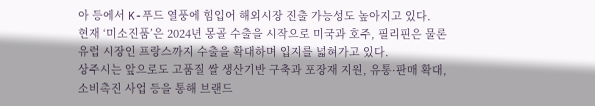아 등에서 K-푸드 열풍에 힘입어 해외시장 진출 가능성도 높아지고 있다.
현재 ‘미소진품’은 2024년 몽골 수출을 시작으로 미국과 호주, 필리핀은 물론 유럽 시장인 프랑스까지 수출을 확대하며 입지를 넓혀가고 있다.
상주시는 앞으로도 고품질 쌀 생산기반 구축과 포장재 지원, 유통·판매 확대, 소비촉진 사업 등을 통해 브랜드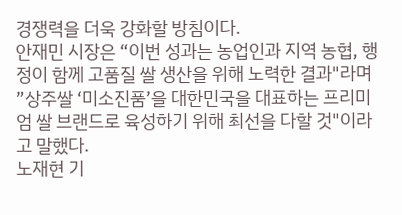경쟁력을 더욱 강화할 방침이다.
안재민 시장은 “이번 성과는 농업인과 지역 농협, 행정이 함께 고품질 쌀 생산을 위해 노력한 결과"라며 ”상주쌀 ‘미소진품’을 대한민국을 대표하는 프리미엄 쌀 브랜드로 육성하기 위해 최선을 다할 것"이라고 말했다.
노재현 기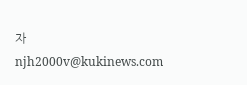자 njh2000v@kukinews.com